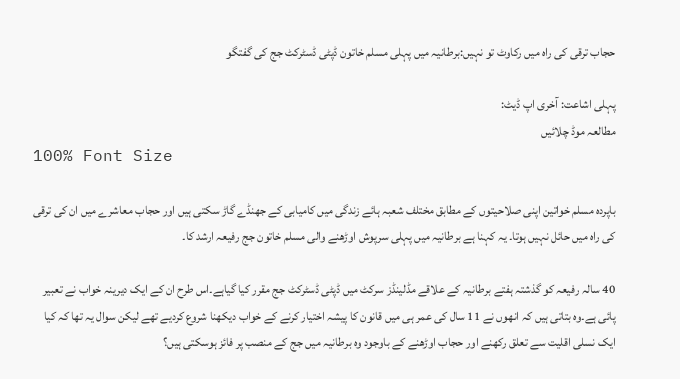حجاب ترقی کی راہ میں رکاوٹ تو نہیں:برطانیہ میں پہلی مسلم خاتون ڈپٹی ڈسٹرکٹ جج کی گفتگو

پہلی اشاعت: آخری اپ ڈیٹ:
مطالعہ موڈ چلائیں
100% Font Size

باپردہ مسلم خواتین اپنی صلاحیتوں کے مطابق مختلف شعبہ ہائے زندگی میں کامیابی کے جھنڈے گاڑ سکتی ہیں اور حجاب معاشرے میں ان کی ترقی کی راہ میں حائل نہیں ہوتا۔ یہ کہنا ہے برطانیہ میں پہلی سرپوش اوڑھنے والی مسلم خاتون جج رفیعہ ارشد کا۔

40 سالہ رفیعہ کو گذشتہ ہفتے برطانیہ کے علاقے مڈلینڈز سرکٹ میں ڈپٹی ڈسٹرکٹ جج مقرر کیا گیاہے۔اس طرح ان کے ایک دیرینہ خواب نے تعبیر پائی ہے۔وہ بتاتی ہیں کہ انھوں نے 11 سال کی عمر ہی میں قانون کا پیشہ اختیار کرنے کے خواب دیکھنا شروع کردیے تھے لیکن سوال یہ تھا کہ کیا ایک نسلی اقلیت سے تعلق رکھنے اور حجاب اوڑھنے کے باوجود وہ برطانیہ میں جج کے منصب پر فائز ہوسکتی ہیں؟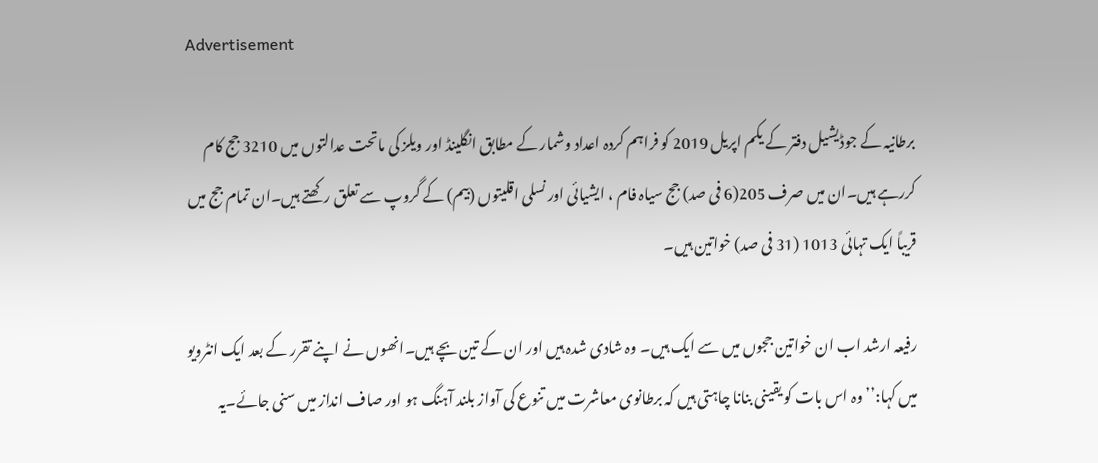Advertisement

برطانیہ کے جوڈیشیل دفتر کے یکم اپریل 2019 کو فراہم کردہ اعداد وشمار کے مطابق انگلینڈ اور ویلز کی ماتحت عدالتوں میں 3210 جج کام کررہے ہیں۔ان میں صرف 205(6 فی صد) جج سیاہ فام ، ایشیائی اور نسلی اقلیتوں (بیم) کے گروپ سے تعلق رکھتے ہیں۔ان تمام جج میں قریباً ایک تہائی 1013 (31 فی صد) خواتین ہیں۔

رفیعہ ارشد اب ان خواتین ججوں میں سے ایک ہیں۔ وہ شادی شدہ ہیں اور ان کے تین بچے ہیں۔انھوں نے اپنے تقرر کے بعد ایک انٹرویو میں کہا:’’وہ اس بات کو یقینی بنانا چاہتی ہیں کہ برطانوی معاشرت میں تنوع کی آواز بلند آہنگ ہو اور صاف انداز میں سنی جائے۔یہ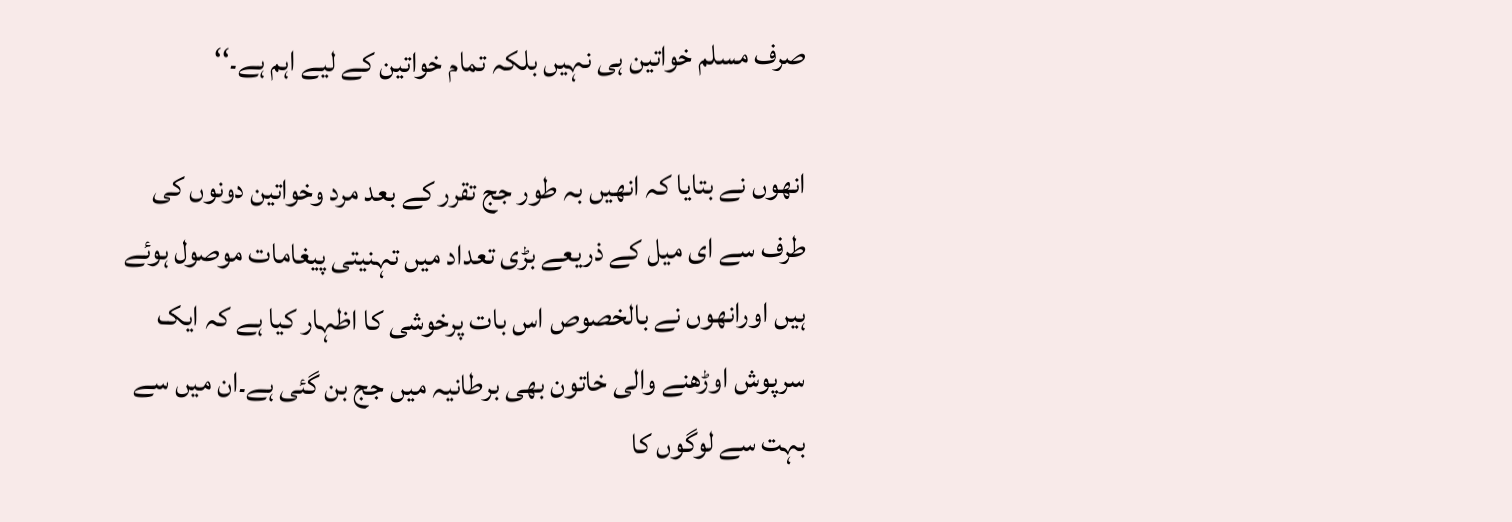صرف مسلم خواتین ہی نہیں بلکہ تمام خواتین کے لیے اہم ہے۔‘‘

انھوں نے بتایا کہ انھیں بہ طور جج تقرر کے بعد مرد وخواتین دونوں کی طرف سے ای میل کے ذریعے بڑی تعداد میں تہنیتی پیغامات موصول ہوئے ہیں اورانھوں نے بالخصوص اس بات پرخوشی کا اظہار کیا ہے کہ ایک سرپوش اوڑھنے والی خاتون بھی برطانیہ میں جج بن گئی ہے۔ان میں سے بہت سے لوگوں کا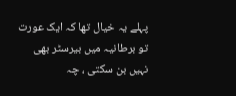پہلے یہ خیال تھا کہ ایک عورت تو برطانیہ میں بیرسٹر بھی نہیں بن سکتی ، چہ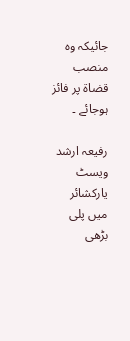جائیکہ وہ منصب قضاۃ پر فائز ہوجائے ۔

رفیعہ ارشد ویسٹ یارکشائر میں پلی بڑھی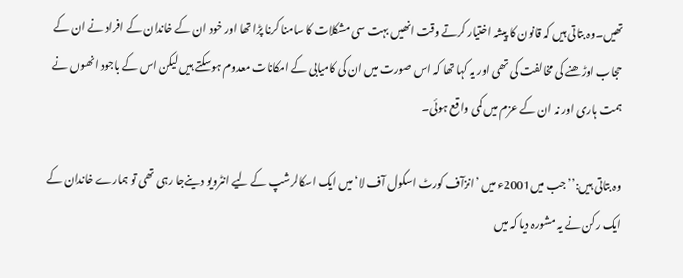تھیں۔وہ بتاتی ہیں کہ قانون کا پیشہ اختیار کرتے وقت انھیں بہت سی مشکلات کا سامنا کرنا پڑا تھا اور خود ان کے خاندان کے افراد نے ان کے حجاب اوڑھنے کی مخالفت کی تھی اور یہ کہا تھا کہ اس صورت میں ان کی کامیابی کے امکانات معدوم ہوسکتے ہیں لیکن اس کے باجود انھوں نے ہمت ہاری اور نہ ان کے عزم میں کمی واقع ہوئی۔

وہ بتاتی ہیں:’’جب میں2001ء میں ’انزآف کورٹ اسکول آف لا‘ میں ایک اسکالرشپ کے لیے انٹرویو دینےجا رہی تھی تو ہمارے خاندان کے ایک رکن نے یہ مشورہ دیا کہ میں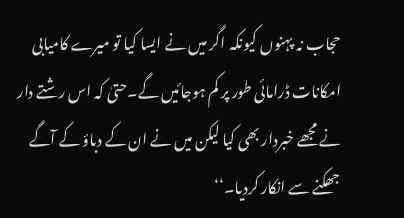حجاب نہ پہنوں کیونکہ اگر میں نے ایسا کیا تو میرے کامیابی امکانات ڈرامائی طور پر کم ہوجائیں گے۔حتیٰ کہ اس رشتے دار نے مجھے خبردار بھی کیا لیکن میں نے ان کے دباؤ کے آگے جھکنے سے انکار کردیا۔‘‘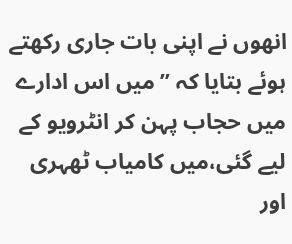انھوں نے اپنی بات جاری رکھتے ہوئے بتایا کہ ’’میں اس ادارے میں حجاب پہن کر انٹرویو کے لیے گئی،میں کامیاب ٹھہری اور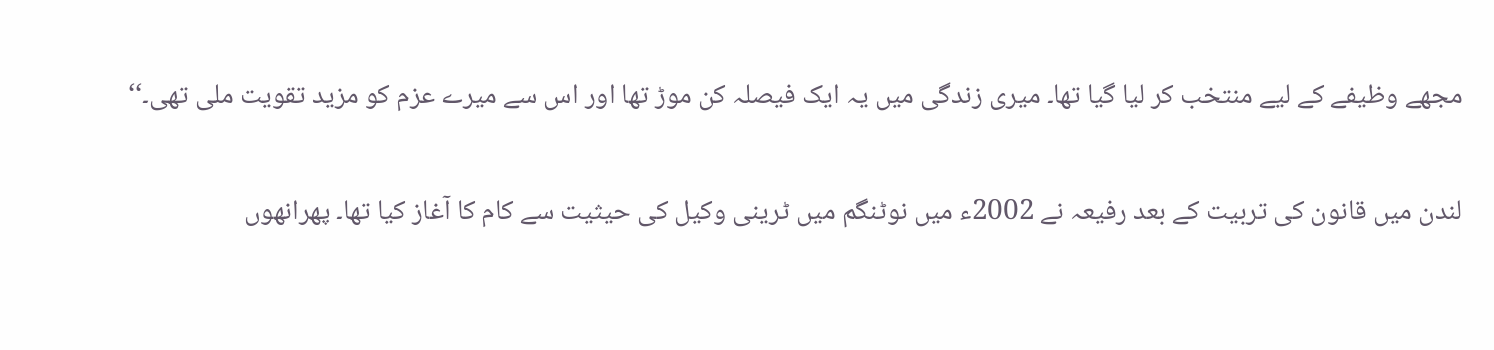مجھے وظیفے کے لیے منتخب کر لیا گیا تھا۔ میری زندگی میں یہ ایک فیصلہ کن موڑ تھا اور اس سے میرے عزم کو مزید تقویت ملی تھی۔‘‘

لندن میں قانون کی تربیت کے بعد رفیعہ نے 2002ء میں نوٹنگم میں ٹرینی وکیل کی حیثیت سے کام کا آغاز کیا تھا۔ پھرانھوں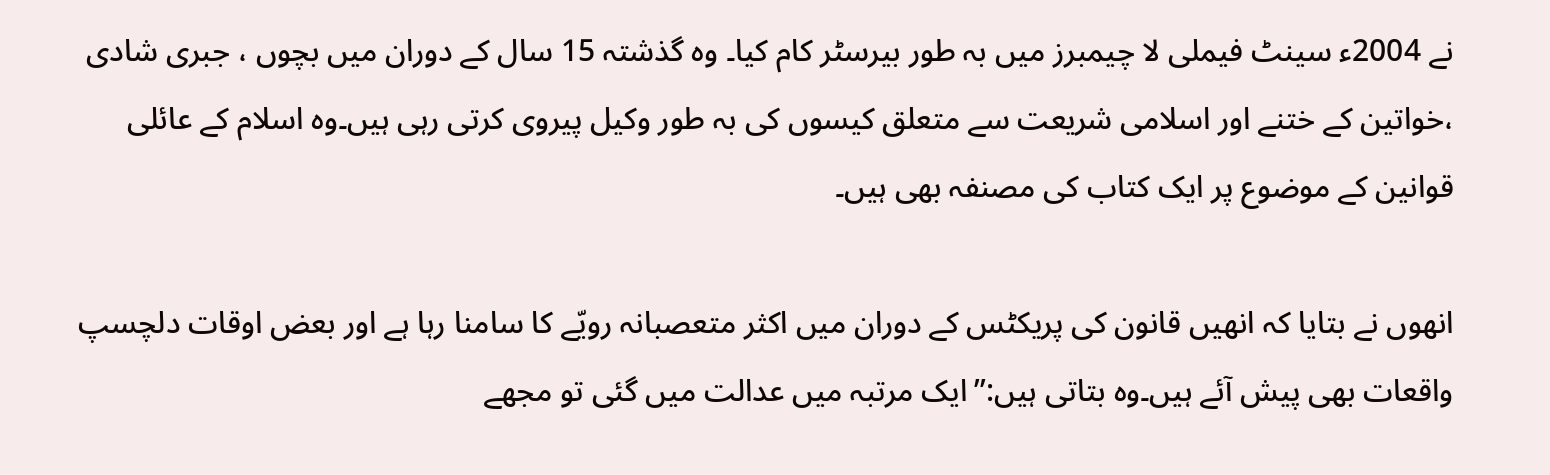نے 2004ء سینٹ فیملی لا چیمبرز میں بہ طور بیرسٹر کام کیا۔ وہ گذشتہ 15 سال کے دوران میں بچوں ، جبری شادی ،خواتین کے ختنے اور اسلامی شریعت سے متعلق کیسوں کی بہ طور وکیل پیروی کرتی رہی ہیں۔وہ اسلام کے عائلی قوانین کے موضوع پر ایک کتاب کی مصنفہ بھی ہیں۔

انھوں نے بتایا کہ انھیں قانون کی پریکٹس کے دوران میں اکثر متعصبانہ رویّے کا سامنا رہا ہے اور بعض اوقات دلچسپ واقعات بھی پیش آئے ہیں۔وہ بتاتی ہیں:’’ایک مرتبہ میں عدالت میں گئی تو مجھے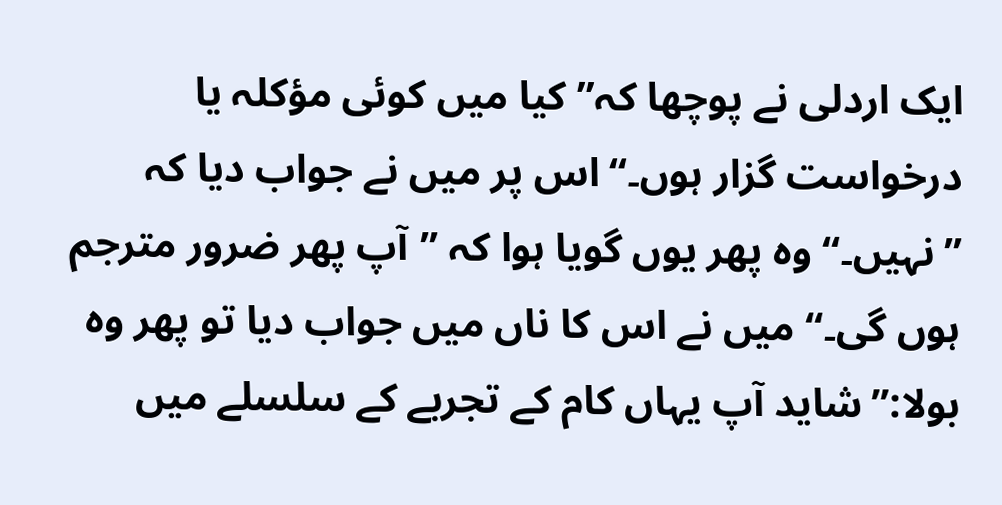ایک اردلی نے پوچھا کہ’’کیا میں کوئی مؤکلہ یا درخواست گزار ہوں۔‘‘اس پر میں نے جواب دیا کہ ’’نہیں۔‘‘وہ پھر یوں گویا ہوا کہ ’’آپ پھر ضرور مترجم ہوں گی۔‘‘ میں نے اس کا ناں میں جواب دیا تو پھر وہ بولا:’’شاید آپ یہاں کام کے تجربے کے سلسلے میں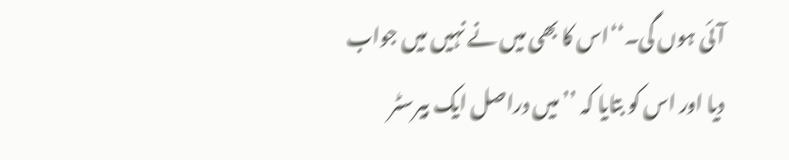آئی ہوں گی۔‘‘اس کا بھی میں نے نہیں میں جواب دیا اور اس کو بتایا کہ ’’میں دراصل ایک بیرسٹر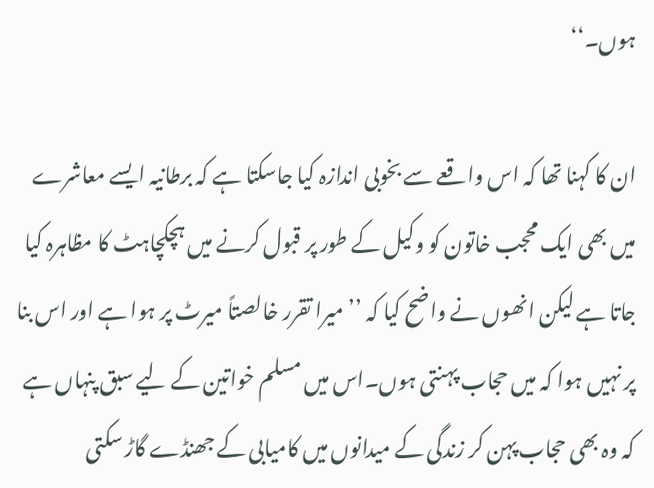ہوں۔‘‘

ان کا کہنا تھا کہ اس واقعے سے بخوبی اندازہ کیا جاسکتا ہے کہ برطانیہ ایسے معاشرے میں بھی ایک محجب خاتون کو وکیل کے طور پر قبول کرنے میں ہچکچاہٹ کا مظاہرہ کیا جاتا ہے لیکن انھوں نے واضح کیا کہ ’’میرا تقرر خالصتاً میرٹ پر ہوا ہے اور اس بنا پر نہیں ہوا کہ میں حجاب پہنتی ہوں۔اس میں مسلم خواتین کے لیے سبق پنہاں ہے کہ وہ بھی حجاب پہن کر زندگی کے میدانوں میں کامیابی کے جھنڈے گاڑ سکتی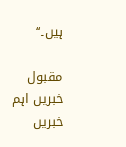ہیں۔‘‘

مقبول خبریں اہم خبریں